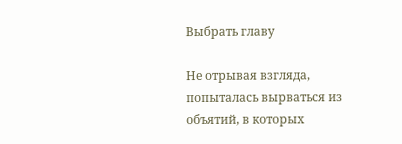Выбрать главу

Не отрывая взгляда, попыталась вырваться из объятий, в которых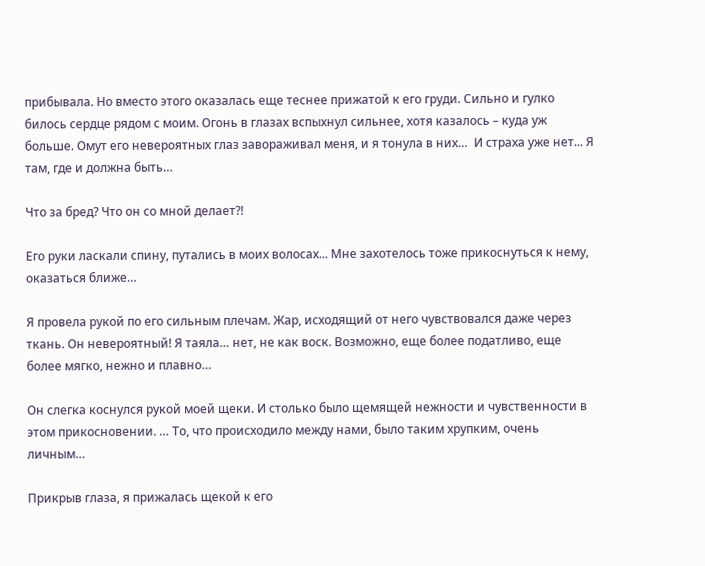прибывала. Но вместо этого оказалась еще теснее прижатой к его груди. Сильно и гулко билось сердце рядом с моим. Огонь в глазах вспыхнул сильнее, хотя казалось – куда уж больше. Омут его невероятных глаз завораживал меня, и я тонула в них…  И страха уже нет... Я там, где и должна быть…

Что за бред? Что он со мной делает?!

Его руки ласкали спину, путались в моих волосах... Мне захотелось тоже прикоснуться к нему, оказаться ближе…

Я провела рукой по его сильным плечам. Жар, исходящий от него чувствовался даже через ткань. Он невероятный! Я таяла… нет, не как воск. Возможно, еще более податливо, еще более мягко, нежно и плавно…

Он слегка коснулся рукой моей щеки. И столько было щемящей нежности и чувственности в этом прикосновении. … То, что происходило между нами, было таким хрупким, очень личным…

Прикрыв глаза, я прижалась щекой к его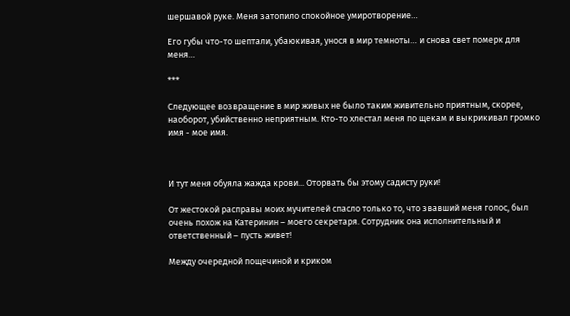шершавой руке. Меня затопило спокойное умиротворение…

Его губы что-то шептали, убаюкивая, унося в мир темноты… и снова свет померк для меня…

***

Следующее возвращение в мир живых не было таким живительно приятным, скорее, наоборот, убийственно неприятным. Кто-то хлестал меня по щекам и выкрикивал громко имя - мое имя.



И тут меня обуяла жажда крови... Оторвать бы этому садисту руки!

От жестокой расправы моих мучителей спасло только то, что звавший меня голос, был очень похож на Катеринин – моего секретаря. Сотрудник она исполнительный и ответственный – пусть живет!

Между очередной пощечиной и криком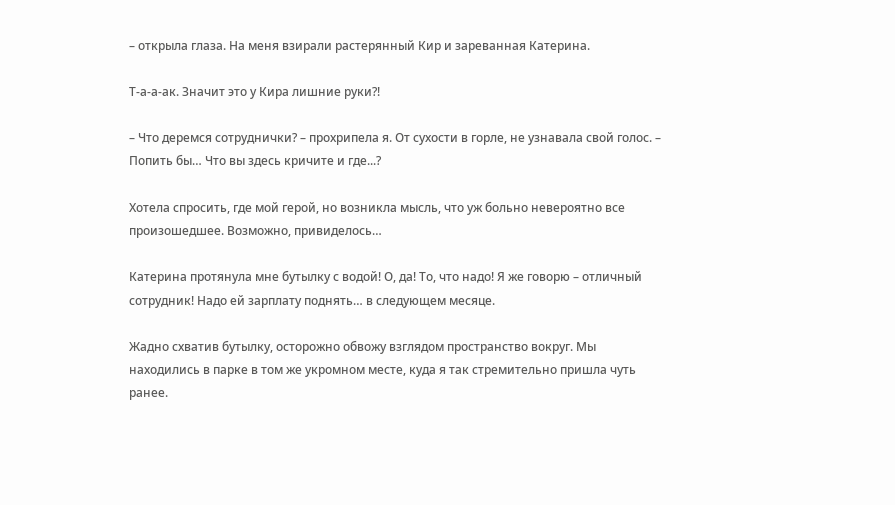– открыла глаза. На меня взирали растерянный Кир и зареванная Катерина.

Т-а-а-ак. Значит это у Кира лишние руки?!

– Что деремся сотруднички? – прохрипела я. От сухости в горле, не узнавала свой голос. – Попить бы… Что вы здесь кричите и где...?

Хотела спросить, где мой герой, но возникла мысль, что уж больно невероятно все произошедшее. Возможно, привиделось…

Катерина протянула мне бутылку с водой! О, да! То, что надо! Я же говорю – отличный сотрудник! Надо ей зарплату поднять… в следующем месяце.

Жадно схватив бутылку, осторожно обвожу взглядом пространство вокруг. Мы находились в парке в том же укромном месте, куда я так стремительно пришла чуть ранее.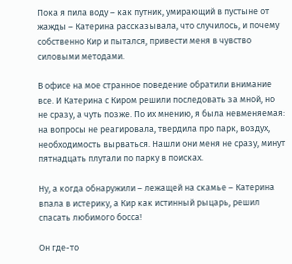Пока я пила воду – как путник, умирающий в пустыне от жажды – Катерина рассказывала, что случилось, и почему собственно Кир и пытался, привести меня в чувство силовыми методами.

В офисе на мое странное поведение обратили внимание все. И Катерина с Киром решили последовать за мной, но не сразу, а чуть позже. По их мнению, я была невменяемая: на вопросы не реагировала, твердила про парк, воздух, необходимость вырваться. Нашли они меня не сразу, минут пятнадцать плутали по парку в поисках.

Ну, а когда обнаружили – лежащей на скамье – Катерина впала в истерику, а Кир как истинный рыцарь, решил спасать любимого босса!

Он где-то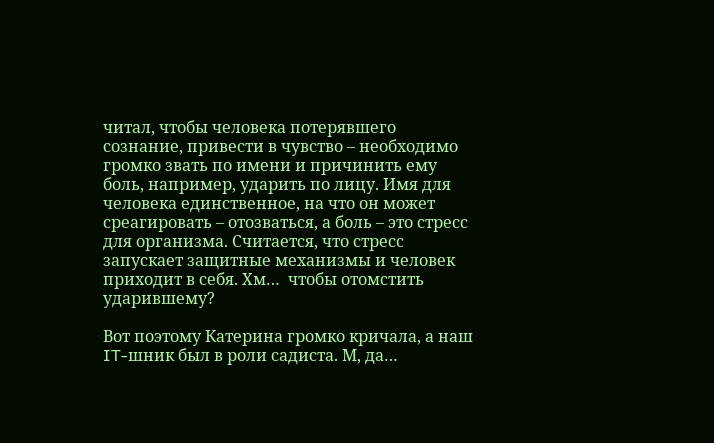читал, чтобы человека потерявшего сознание, привести в чувство – необходимо громко звать по имени и причинить ему боль, например, ударить по лицу. Имя для человека единственное, на что он может среагировать – отозваться, а боль – это стресс для организма. Считается, что стресс запускает защитные механизмы и человек приходит в себя. Хм…  чтобы отомстить ударившему?

Вот поэтому Катерина громко кричала, а наш  IT-шник был в роли садиста. М, да…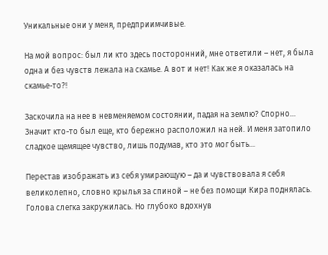Уникальные они у меня, предприимчивые.

На мой вопрос: был ли кто здесь посторонний, мне ответили – нет, я была одна и без чувств лежала на скамье. А вот и нет! Как же я оказалась на скамье-то?!

Заскочила на нее в невменяемом состоянии, падая на землю? Спорно… Значит кто-то был еще, кто бережно расположил на ней. И меня затопило сладкое щемящее чувство, лишь подумав, кто это мог быть…

Перестав изображать из себя умирающую – да и чувствовала я себя великолепно, словно крылья за спиной – не без помощи Кира поднялась. Голова слегка закружилась. Но глубоко вдохнув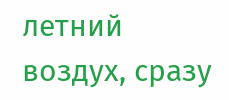летний воздух, сразу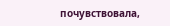почувствовала,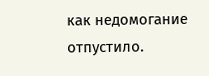как недомогание отпустило.